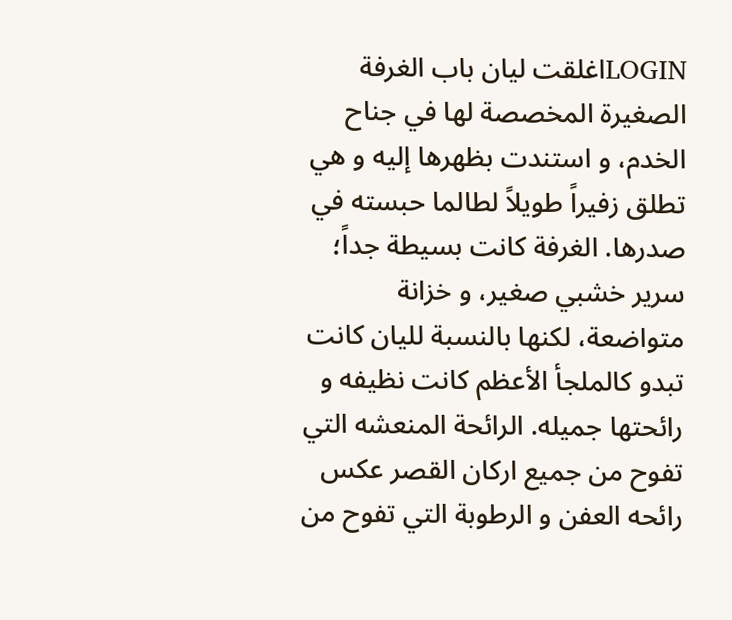LOGINاغلقت ليان باب الغرفة الصغيرة المخصصة لها في جناح الخدم، و استندت بظهرها إليه و هي تطلق زفيراً طويلاً لطالما حبسته في صدرها. الغرفة كانت بسيطة جداً؛ سرير خشبي صغير، و خزانة متواضعة، لكنها بالنسبة لليان كانت تبدو كالملجأ الأعظم كانت نظيفه و رائحتها جميله. الرائحة المنعشه التي تفوح من جميع اركان القصر عكس رائحه العفن و الرطوبة التي تفوح من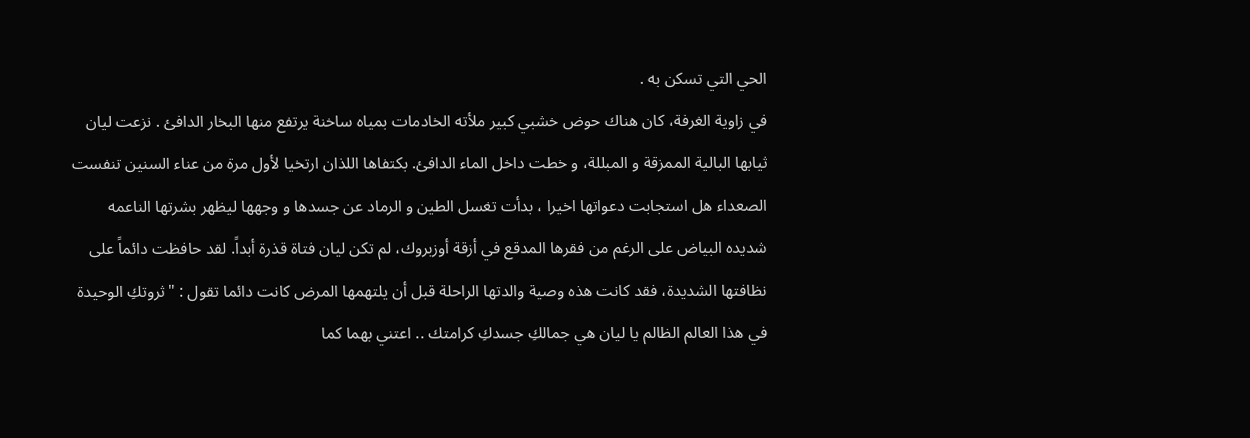الحي التي تسكن به .
في زاوية الغرفة، كان هناك حوض خشبي كبير ملأته الخادمات بمياه ساخنة يرتفع منها البخار الدافئ . نزعت ليان ثيابها البالية الممزقة و المبللة، و خطت داخل الماء الدافئ. بكتفاها اللذان ارتخيا لأول مرة من عناء السنين تنفست الصعداء هل استجابت دعواتها اخيرا ، بدأت تغسل الطين و الرماد عن جسدها و وجهها ليظهر بشرتها الناعمه شديده البياض على الرغم من فقرها المدقع في أزقة أوزبروك، لم تكن ليان فتاة قذرة أبداً. لقد حافظت دائماً على نظافتها الشديدة، فقد كانت هذه وصية والدتها الراحلة قبل أن يلتهمها المرض كانت دائما تقول : "ثروتكِ الوحيدة في هذا العالم الظالم يا ليان هي جمالكِ جسدكِ كرامتك .. اعتني بهما كما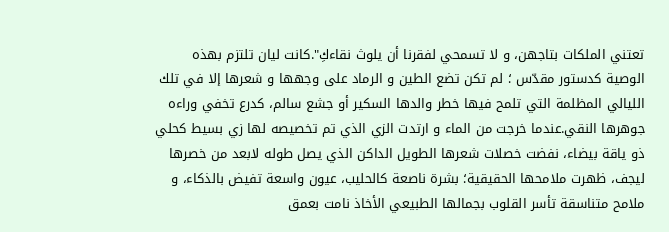تعتني الملكات بتاجهن، و لا تسمحي لفقرنا أن يلوث نقاءكِ".كانت ليان تلتزم بهذه الوصية كدستور مقدّس ؛ لم تكن تضع الطين و الرماد على وجهها و شعرها إلا في تلك الليالي المظلمة التي تلمح فيها خطر والدها السكير أو جشع سالم، كدرع تخفي وراءه جوهرها النقي.عندما خرجت من الماء و ارتدت الزي الذي تم تخصيصه لها زي بسيط كحلي ذو ياقة بيضاء، نفضت خصلات شعرها الطويل الداكن الذي يصل طوله لابعد من خصرها ليجف، ظهرت ملامحها الحقيقية؛ بشرة ناصعة كالحليب، عيون واسعة تفيض بالذكاء، و ملامح متناسقة تأسر القلوب بجمالها الطبيعي الأخاذ نامت بعمق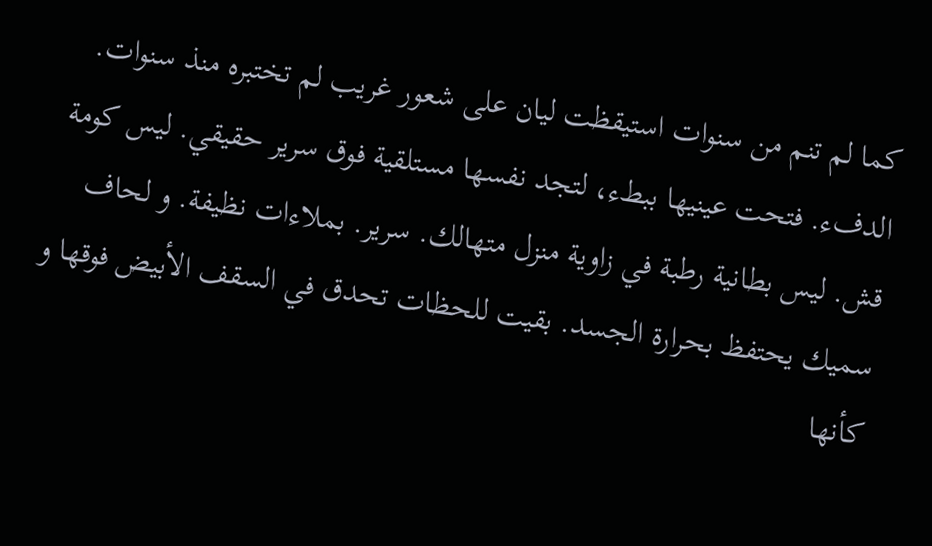كما لم تنم من سنوات استيقظت ليان على شعور غريب لم تختبره منذ سنوات. الدفء. فتحت عينيها ببطء، لتجد نفسها مستلقية فوق سرير حقيقي. ليس كومة قش. ليس بطانية رطبة في زاوية منزل متهالك. سرير. بملاءات نظيفة. و لحاف سميك يحتفظ بحرارة الجسد. بقيت للحظات تحدق في السقف الأبيض فوقها و كأنها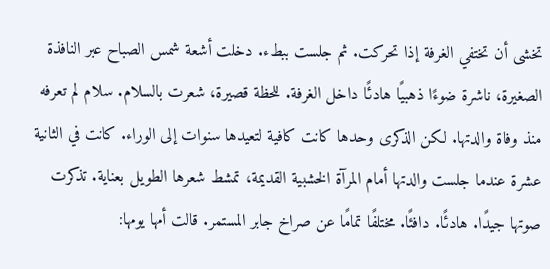تخشى أن تختفي الغرفة إذا تحركت. ثم جلست ببطء. دخلت أشعة شمس الصباح عبر النافذة الصغيرة، ناشرة ضوءًا ذهبيًا هادئًا داخل الغرفة. للحظة قصيرة، شعرت بالسلام. سلام لم تعرفه منذ وفاة والدتها. لكن الذكرى وحدها كانت كافية لتعيدها سنوات إلى الوراء. كانت في الثانية عشرة عندما جلست والدتها أمام المرآة الخشبية القديمة، تمشط شعرها الطويل بعناية. تذكرت صوتها جيدًا. هادئًا. دافئًا. مختلفًا تمامًا عن صراخ جابر المستمر. قالت أمها يومها: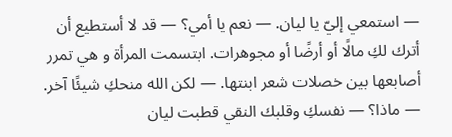— استمعي إليّ يا ليان. — نعم يا أمي؟ — قد لا أستطيع أن أترك لكِ مالًا أو أرضًا أو مجوهرات. ابتسمت المرأة و هي تمرر أصابعها بين خصلات شعر ابنتها. — لكن الله منحكِ شيئًا آخر. — ماذا؟ — نفسكِ وقلبك النقي قطبت ليان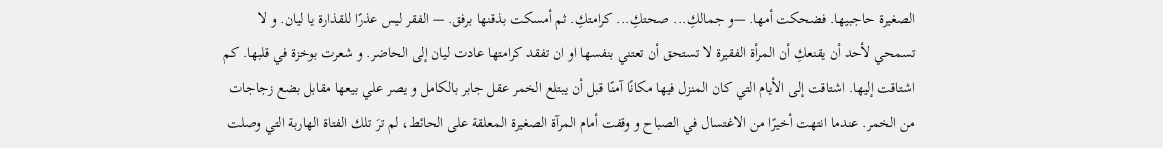الصغيرة حاجبيها. فضحكت أمها. —و جمالكِ... صحتكِ... كرامتكِ. ثم أمسكت بذقنها برفق. — الفقر ليس عذرًا للقذارة يا ليان. و لا تسمحي لأحد أن يقنعكِ أن المرأة الفقيرة لا تستحق أن تعتني بنفسها او ان تفقد كرامتها عادت ليان إلى الحاضر. و شعرت بوخزة في قلبها. كم اشتاقت إليها. اشتاقت إلى الأيام التي كان المنزل فيها مكانًا آمنًا قبل أن يبتلع الخمر عقل جابر بالكامل و يصر علي بيعها مقابل بضع زجاجات من الخمر. عندما انتهت أخيرًا من الاغتسال في الصباح و وقفت أمام المرآة الصغيرة المعلقة على الحائط، لم ترَ تلك الفتاة الهاربة التي وصلت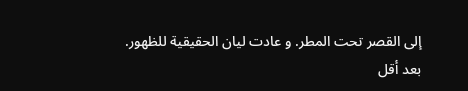إلى القصر تحت المطر. و عادت ليان الحقيقية للظهور. بعد أقل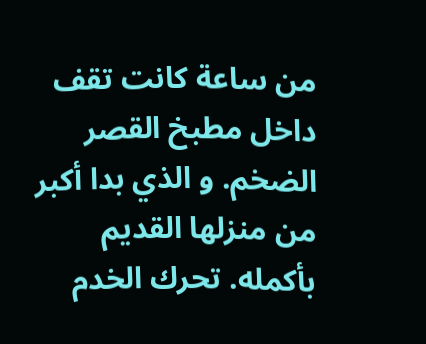من ساعة كانت تقف داخل مطبخ القصر الضخم. و الذي بدا أكبر من منزلها القديم بأكمله. تحرك الخدم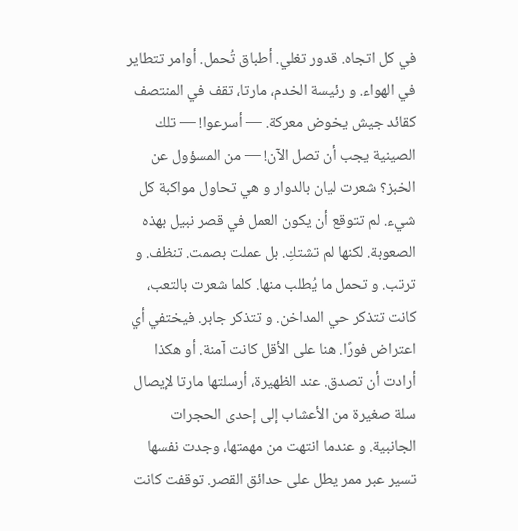في كل اتجاه. قدور تغلي. أطباق تُحمل. أوامر تتطاير في الهواء. و رئيسة الخدم، مارتا، تقف في المنتصف كقائد جيش يخوض معركة. — أسرعوا! — تلك الصينية يجب أن تصل الآن! — من المسؤول عن الخبز؟ شعرت ليان بالدوار و هي تحاول مواكبة كل شيء. لم تتوقع أن يكون العمل في قصر نبيل بهذه الصعوبة. لكنها لم تشتكِ. بل عملت بصمت. تنظف. و ترتب. و تحمل ما يُطلب منها. كلما شعرت بالتعب، كانت تتذكر حي المداخن. و تتذكر جابر. فيختفي أي اعتراض فورًا. هنا على الأقل كانت آمنة. أو هكذا أرادت أن تصدق. عند الظهيرة، أرسلتها مارتا لإيصال سلة صغيرة من الأعشاب إلى إحدى الحجرات الجانبية. و عندما انتهت من مهمتها، وجدت نفسها تسير عبر ممر يطل على حدائق القصر. توقفت كانت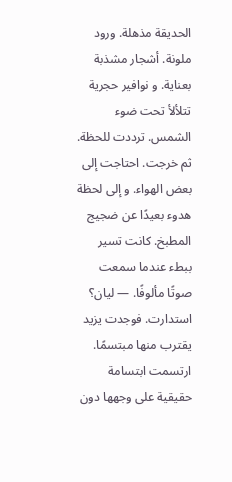الحديقة مذهلة. ورود ملونة. أشجار مشذبة بعناية. و نوافير حجرية تتلألأ تحت ضوء الشمس. ترددت للحظة. ثم خرجت. احتاجت إلى بعض الهواء. و إلى لحظة هدوء بعيدًا عن ضجيج المطبخ. كانت تسير ببطء عندما سمعت صوتًا مألوفًا. — ليان؟ استدارت. فوجدت يزيد يقترب منها مبتسمًا. ارتسمت ابتسامة حقيقية على وجهها دون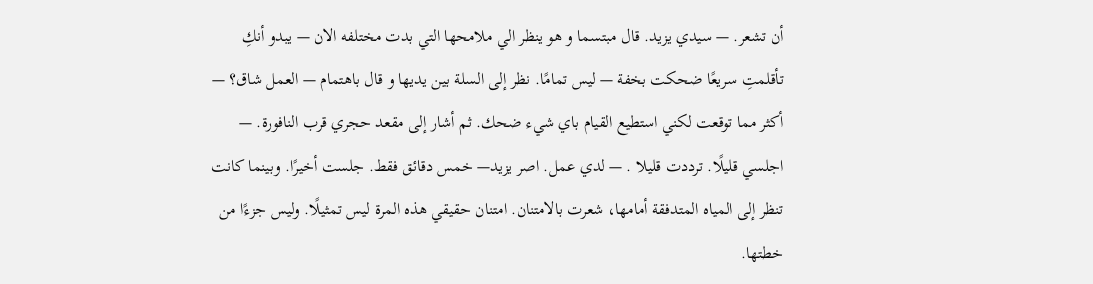أن تشعر. — سيدي يزيد. قال مبتسما و هو ينظر الي ملامحها التي بدت مختلفه الان — يبدو أنكِ تأقلمتِ سريعًا ضحكت بخفة — ليس تمامًا. نظر إلى السلة بين يديها و قال باهتمام — العمل شاق؟ — أكثر مما توقعت لكني استطيع القيام باي شيء ضحك. ثم أشار إلى مقعد حجري قرب النافورة. — اجلسي قليلًا. ترددت قليلا . — لدي عمل. اصر يزيد— خمس دقائق فقط. جلست أخيرًا. وبينما كانت تنظر إلى المياه المتدفقة أمامها، شعرت بالامتنان. امتنان حقيقي هذه المرة ليس تمثيلًا. وليس جزءًا من خطتها.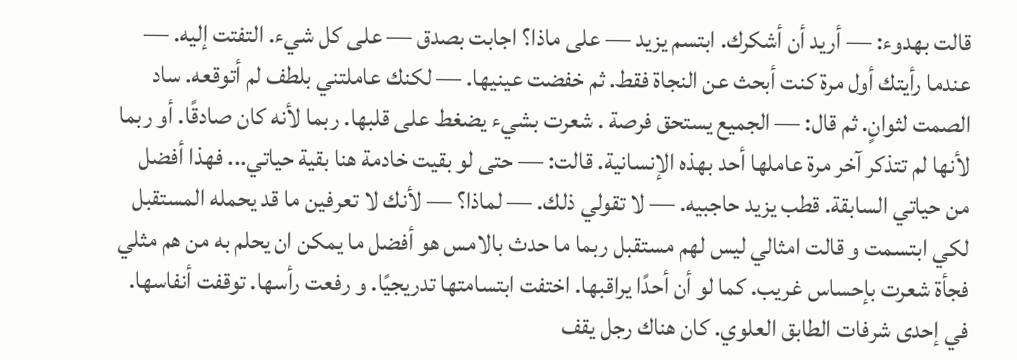قالت بهدوء: — أريد أن أشكرك. ابتسم يزيد — على ماذا؟ اجابت بصدق — على كل شيء. التفتت إليه. — عندما رأيتك أول مرة كنت أبحث عن النجاة فقط. ثم خفضت عينيها. — لكنك عاملتني بلطف لم أتوقعه. ساد الصمت لثوانٍ. ثم قال: — الجميع يستحق فرصة . شعرت بشيء يضغط على قلبها. ربما لأنه كان صادقًا. أو ربما لأنها لم تتذكر آخر مرة عاملها أحد بهذه الإنسانية. قالت: — حتى لو بقيت خادمة هنا بقية حياتي... فهذا أفضل من حياتي السابقة. قطب يزيد حاجبيه. — لا تقولي ذلك. — لماذا؟ — لأنك لا تعرفين ما قد يحمله المستقبل لكي ابتسمت و قالت امثالي ليس لهم مستقبل ربما ما حدث بالامس هو أفضل ما يمكن ان يحلم به من هم مثلي فجأة شعرت بإحساس غريب. كما لو أن أحدًا يراقبها. اختفت ابتسامتها تدريجيًا. و رفعت رأسها. توقفت أنفاسها. في إحدى شرفات الطابق العلوي. كان هناك رجل يقف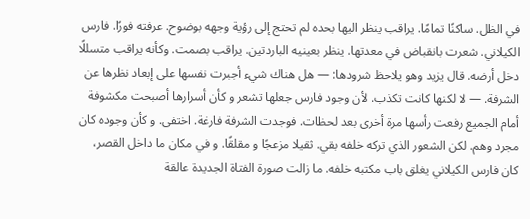في الظل. ساكنًا تمامًا. يراقب ينظر اليها بحده لم تحتج إلى رؤية وجهه بوضوح. عرفته فورًا. فارس الكيلاني. شعرت بانقباض في معدتها. ينظر بعينيه الباردتين. يراقب بصمت. وكأنه يراقب متسللًا دخل أرضه. قال يزيد وهو يلاحظ شرودها: — هل هناك شيء أجبرت نفسها على إبعاد نظرها عن الشرفة. — لا لكنها كانت تكذب. لأن وجود فارس جعلها تشعر و كأن أسرارها أصبحت مكشوفة أمام الجميع رفعت رأسها مرة أخرى بعد لحظات. فوجدت الشرفة فارغة. اختفى. و كأن وجوده كان مجرد وهم. لكن الشعور الذي تركه خلفه بقي. ثقيلا مزعجًا و مقلقًا. و في مكان ما داخل القصر، كان فارس الكيلاني يغلق باب مكتبه خلفه. ما زالت صورة الفتاة الجديدة عالقة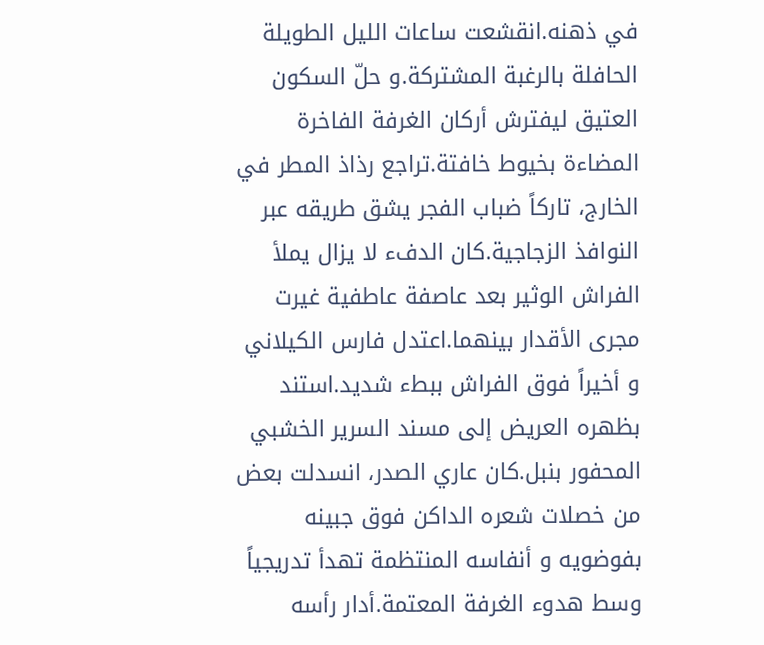في ذهنه.انقشعت ساعات الليل الطويلة الحافلة بالرغبة المشتركة.و حلّ السكون العتيق ليفترش أركان الغرفة الفاخرة المضاءة بخيوط خافتة.تراجع رذاذ المطر في الخارج، تاركاً ضباب الفجر يشق طريقه عبر النوافذ الزجاجية.كان الدفء لا يزال يملأ الفراش الوثير بعد عاصفة عاطفية غيرت مجرى الأقدار بينهما.اعتدل فارس الكيلاني و أخيراً فوق الفراش ببطء شديد.استند بظهره العريض إلى مسند السرير الخشبي المحفور بنبل.كان عاري الصدر، انسدلت بعض من خصلات شعره الداكن فوق جبينه بفوضويه و أنفاسه المنتظمة تهدأ تدريجياً وسط هدوء الغرفة المعتمة.أدار رأسه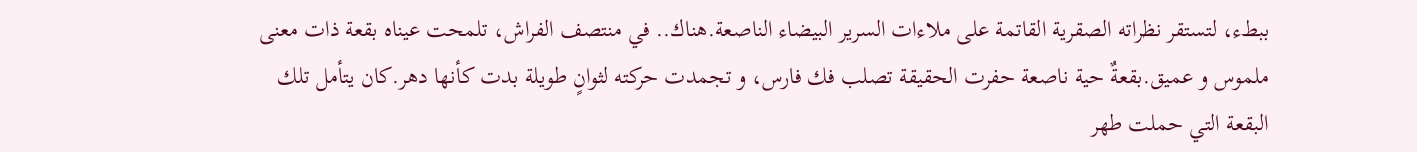ببطء، لتستقر نظراته الصقرية القاتمة على ملاءات السرير البيضاء الناصعة.هناك.. في منتصف الفراش، تلمحت عيناه بقعة ذات معنى ملموس و عميق.بقعةٌ حية ناصعة حفرت الحقيقة تصلب فك فارس، و تجمدت حركته لثوانٍ طويلة بدت كأنها دهر.كان يتأمل تلك البقعة التي حملت طهر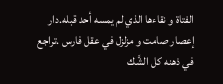الفتاة و نقاءها الذي لم يمسه أحد قبله.دار إعصار صامت و مزلزل في عقل فارس .تراجع في ذهنه كل الشَّك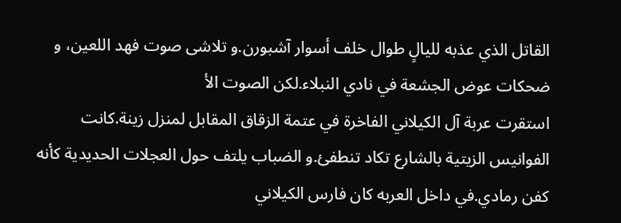القاتل الذي عذبه لليالٍ طوال خلف أسوار آشبورن.و تلاشى صوت فهد اللعين، و ضحكات عوض الجشعة في نادي النبلاء.لكن الصوت الأ
استقرت عربة آل الكيلاني الفاخرة في عتمة الزقاق المقابل لمنزل زينة.كانت الفوانيس الزيتية بالشارع تكاد تنطفئ.و الضباب يلتف حول العجلات الحديدية كأنه كفن رمادي.في داخل العربه كان فارس الكيلاني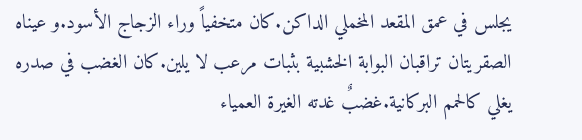يجلس في عمق المقعد المخملي الداكن.كان متخفياً وراء الزجاج الأسود.و عيناه الصقريتان تراقبان البوابة الخشبية بثبات مرعب لا يلين.كان الغضب في صدره يغلي كالحمم البركانية.غضبٌ غدته الغيرة العمياء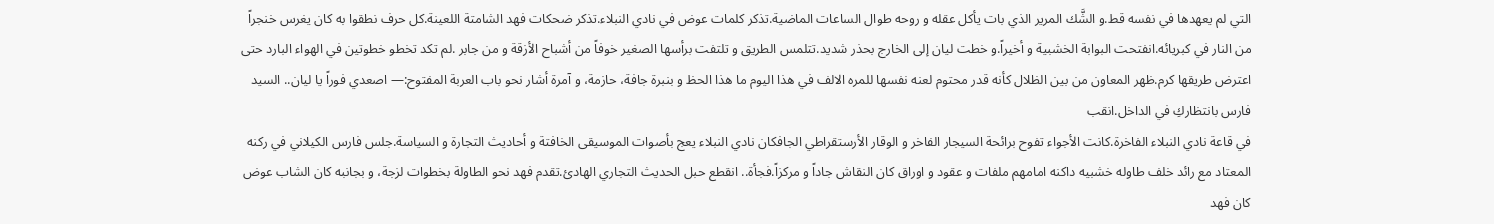التي لم يعهدها في نفسه قط.و الشَّك المرير الذي بات يأكل عقله و روحه طوال الساعات الماضية.تذكر كلمات عوض في نادي النبلاء.تذكر ضحكات فهد الشامتة اللعينة.كل حرف نطقوا به كان يغرس خنجراً من النار في كبريائه.انفتحت البوابة الخشبية و أخيراً.و خطت ليان إلى الخارج بحذر شديد.تتلمس الطريق و تلتفت برأسها الصغير خوفاً من أشباح الأزقة و من جابر .لم تكد تخطو خطوتين في الهواء البارد حتى اعترض طريقها كرم.ظهر المعاون من بين الظلال كأنه قدر محتوم لعنه نفسها للمره الالف في هذا اليوم ما هذا الحظ و بنبرة جافة، حازمة، و آمرة أشار نحو باب العربة المفتوح:— اصعدي فوراً يا ليان.. السيد فارس بانتظاركِ في الداخل.انقب
في قاعة نادي النبلاء الفاخرة.كانت الأجواء تفوح برائحة السيجار الفاخر و الوقار الأرستقراطي الجافكان نادي النبلاء يعج بأصوات الموسيقى الخافتة و أحاديث التجارة و السياسة.جلس فارس الكيلاني في ركنه المعتاد مع رائد خلف طاوله خشبيه داكنه امامهم ملفات و عقود و اوراق كان النقاش جاداً و مركزاً.فجأة.. انقطع حبل الحديث التجاري الهادئ.تقدم فهد نحو الطاولة بخطوات لزجة، و بجانبه كان الشاب عوض كان فهد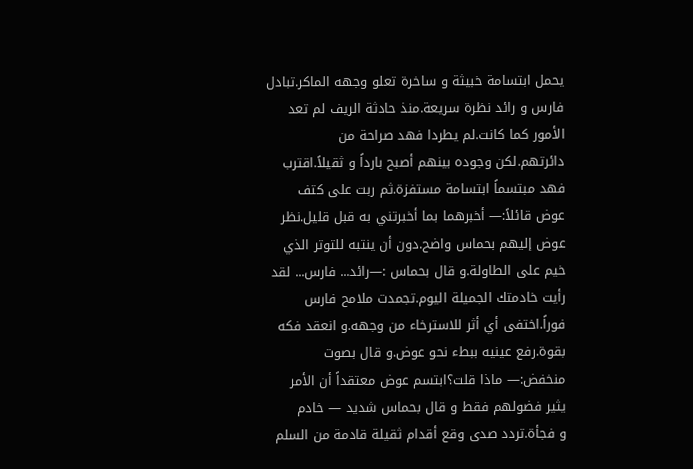يحمل ابتسامة خبيثة و ساخرة تعلو وجهه الماكر.تبادل فارس و رائد نظرة سريعة.منذ حادثة الريف لم تعد الأمور كما كانت.لم يطردا فهد صراحة من دائرتهم.لكن وجوده بينهم أصبح بارداً و ثقيلاً.اقترب فهد مبتسماً ابتسامة مستفزة.ثم ربت على كتف عوض قائلاً:— أخبرهما بما أخبرتني به قبل قليل.نظر عوض إليهم بحماس واضح.دون أن ينتبه للتوتر الذي خيم على الطاولة.و قال بحماس :—رائد... فارس... لقد رأيت خادمتك الجميلة اليوم.تجمدت ملامح فارس فوراً.اختفى أي أثر للاسترخاء من وجهه.و انعقد فكه بقوة.رفع عينيه ببطء نحو عوض.و قال بصوت منخفض:— ماذا قلت؟ابتسم عوض معتقداً أن الأمر يثير فضولهم فقط و قال بحماس شديد — خادم
و فجأة.تردد صدى وقع أقدام ثقيلة قادمة من السلم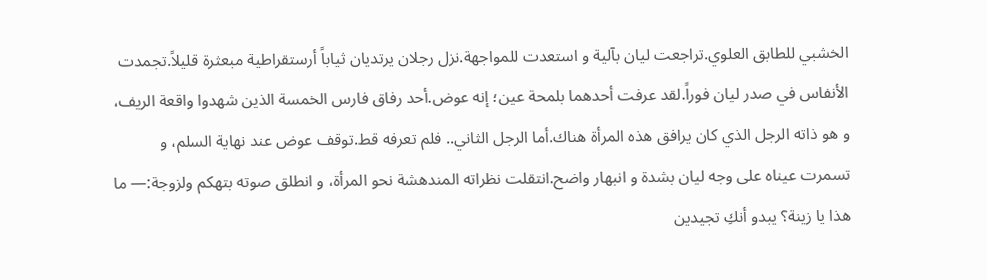الخشبي للطابق العلوي.تراجعت ليان بآلية و استعدت للمواجهة.نزل رجلان يرتديان ثياباً أرستقراطية مبعثرة قليلاً.تجمدت الأنفاس في صدر ليان فوراً.لقد عرفت أحدهما بلمحة عين؛ إنه عوض.أحد رفاق فارس الخمسة الذين شهدوا واقعة الريف، و هو ذاته الرجل الذي كان يرافق هذه المرأة هناك.أما الرجل الثاني.. فلم تعرفه قط.توقف عوض عند نهاية السلم، و تسمرت عيناه على وجه ليان بشدة و انبهار واضح.انتقلت نظراته المندهشة نحو المرأة، و انطلق صوته بتهكم ولزوجة:— ما هذا يا زينة؟ يبدو أنكِ تجيدين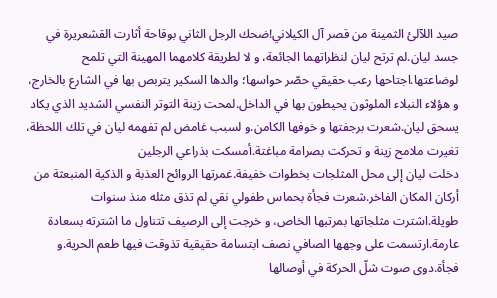صيد اللآلئ الثمينة من قصر آل الكيلاني!ضحك الرجل الثاني بوقاحة أثارت القشعريرة في جسد ليان.لم ترتح ليان لنظراتهما الجائعة، و لا لطريقة كلامهما المهينة التي تلمح لوضاعتها.اجتاحها رعب حقيقي حصّر حواسها؛ والدها السكير يتربص بها في الشارع بالخارج، و هؤلاء النبلاء الملوثون يحيطون بها في الداخل.لمحت زينة التوتر النفسي الشديد الذي يكاد يسحق ليان.شعرت برجفتها و خوفها الكامن.و لسبب غامض لم تفهمه ليان في تلك اللحظة، تغيرت ملامح زينة و تحركت بصرامة مباغتة.أمسكت بذراعي الرجلين
دخلت ليان إلى محل المثلجات بخطوات خفيفة.غمرتها الروائح العذبة و الذكية المنبعثة من أركان المكان الفاخر.شعرت فجأة بحماس طفولي نقي لم تذق مثله منذ سنوات طويلة.اشترت مثلجاتها بمرتبها الخاص، و خرجت إلى الرصيف تتناول ما اشترته بسعادة عارمة.ارتسمت على وجهها الصافي نصف ابتسامة حقيقية تذوقت فيها طعم الحرية.و فجأة.دوى صوت شلّ الحركة في أوصالها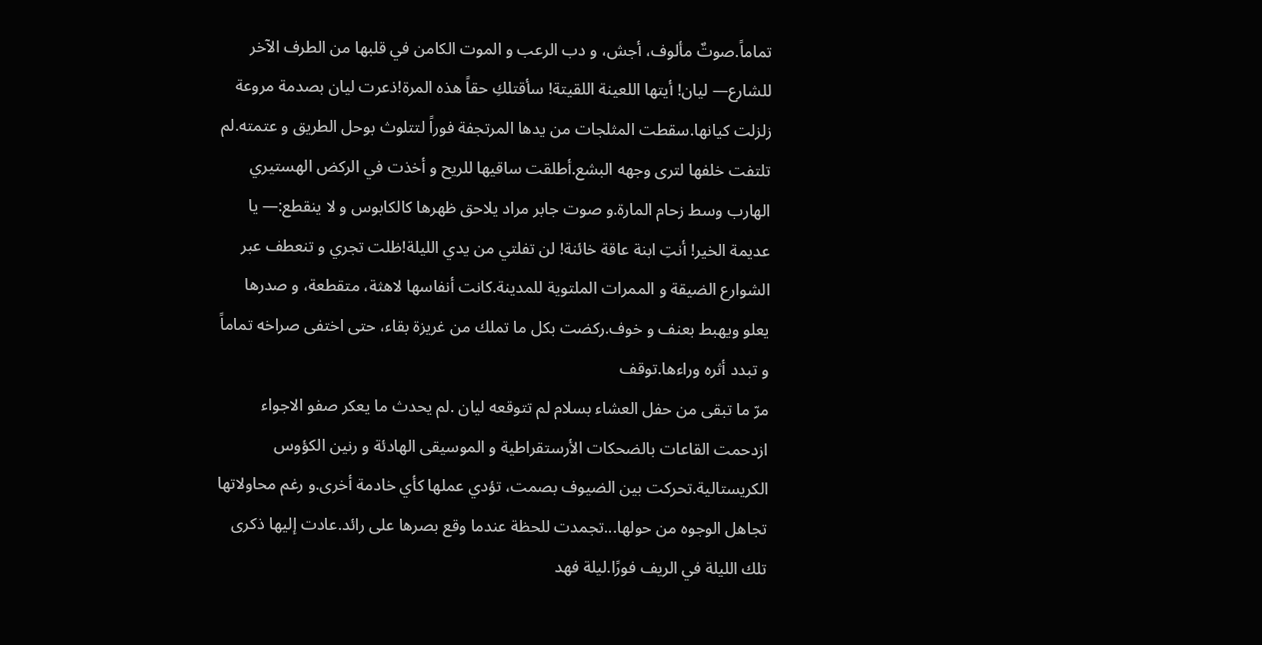تماماً.صوتٌ مألوف، أجش، و دب الرعب و الموت الكامن في قلبها من الطرف الآخر للشارع— ليان! أيتها اللعينة اللقيتة! سأقتلكِ حقاً هذه المرة!ذعرت ليان بصدمة مروعة زلزلت كيانها.سقطت المثلجات من يدها المرتجفة فوراً لتتلوث بوحل الطريق و عتمته.لم تلتفت خلفها لترى وجهه البشع.أطلقت ساقيها للريح و أخذت في الركض الهستيري الهارب وسط زحام المارة.و صوت جابر مراد يلاحق ظهرها كالكابوس و لا ينقطع:— يا عديمة الخير! أنتِ ابنة عاقة خائنة! لن تفلتي من يدي الليلة!ظلت تجري و تنعطف عبر الشوارع الضيقة و الممرات الملتوية للمدينة.كانت أنفاسها لاهثة، متقطعة، و صدرها يعلو ويهبط بعنف و خوف.ركضت بكل ما تملك من غريزة بقاء، حتى اختفى صراخه تماماً و تبدد أثره وراءها.توقف
مرّ ما تبقى من حفل العشاء بسلام لم تتوقعه ليان .لم يحدث ما يعكر صفو الاجواء ازدحمت القاعات بالضحكات الأرستقراطية و الموسيقى الهادئة و رنين الكؤوس الكريستالية.تحركت بين الضيوف بصمت، تؤدي عملها كأي خادمة أخرى.و رغم محاولاتها تجاهل الوجوه من حولها...تجمدت للحظة عندما وقع بصرها على رائد.عادت إليها ذكرى تلك الليلة في الريف فورًا.ليلة فهد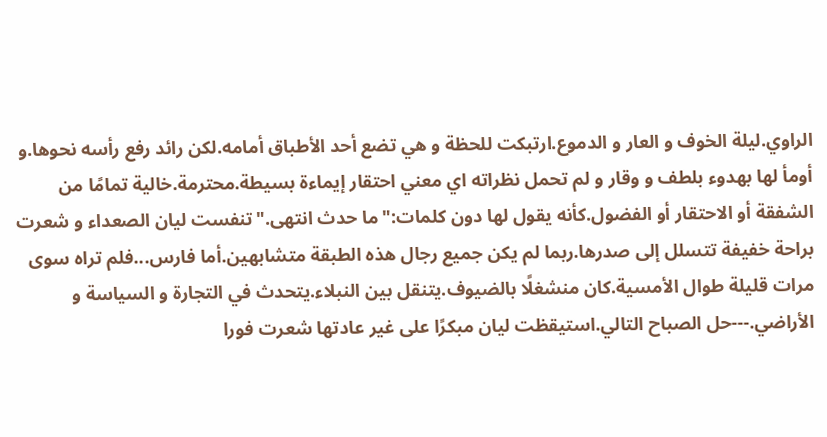الراوي.ليلة الخوف و العار و الدموع.ارتبكت للحظة و هي تضع أحد الأطباق أمامه.لكن رائد رفع رأسه نحوها.و أومأ لها بهدوء بلطف و وقار و لم تحمل نظراته اي معني احتقار إيماءة بسيطة.محترمة.خالية تمامًا من الشفقة أو الاحتقار أو الفضول.كأنه يقول لها دون كلمات:"ما حدث انتهى."تنفست ليان الصعداء و شعرت براحة خفيفة تتسلل إلى صدرها.ربما لم يكن جميع رجال هذه الطبقة متشابهين.أما فارس...فلم تراه سوى مرات قليلة طوال الأمسية.كان منشغلًا بالضيوف.يتنقل بين النبلاء.يتحدث في التجارة و السياسة و الأراضي.---حل الصباح التالي.استيقظت ليان مبكرًا على غير عادتها شعرت فورا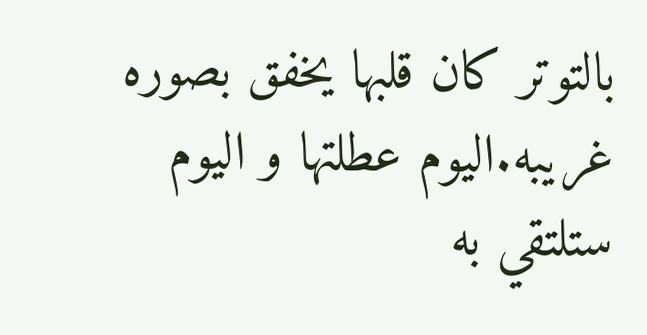بالتوتر كان قلبها يخفق بصوره غريبه.اليوم عطلتها و اليوم ستلتقي به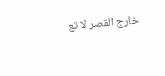خارج القصر لا تع